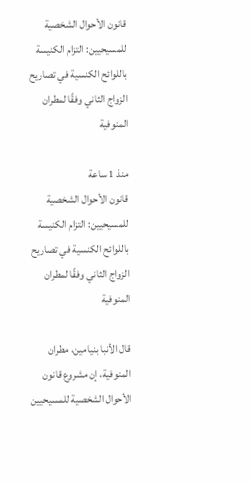قانون الأحوال الشخصية للمسيحيين: التزام الكنيسة باللوائح الكنسية في تصاريح الزواج الثاني وفقًا لمطران المنوفية

منذ 1 ساعة
قانون الأحوال الشخصية للمسيحيين: التزام الكنيسة باللوائح الكنسية في تصاريح الزواج الثاني وفقًا لمطران المنوفية

قال الأنبا بنيامين، مطران المنوفية، إن مشروع قانون الأحوال الشخصية للمسيحيين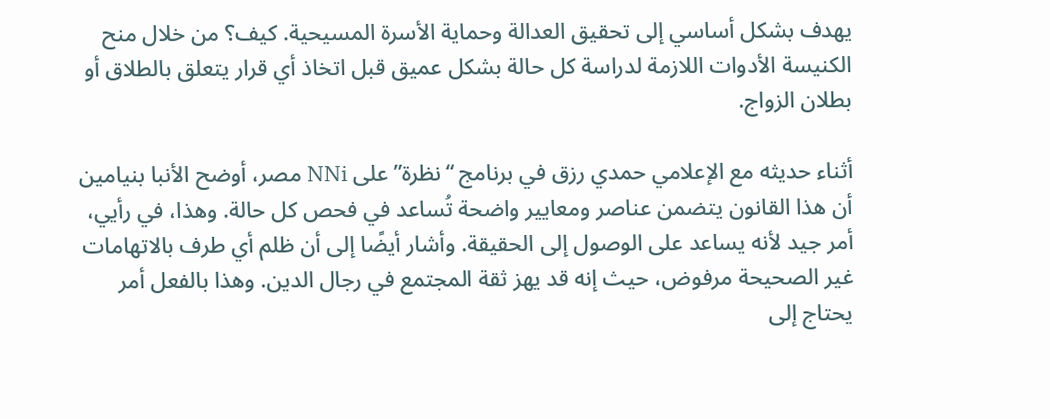يهدف بشكل أساسي إلى تحقيق العدالة وحماية الأسرة المسيحية. كيف؟ من خلال منح الكنيسة الأدوات اللازمة لدراسة كل حالة بشكل عميق قبل اتخاذ أي قرار يتعلق بالطلاق أو بطلان الزواج.

أثناء حديثه مع الإعلامي حمدي رزق في برنامج “نظرة” على NNi مصر، أوضح الأنبا بنيامين أن هذا القانون يتضمن عناصر ومعايير واضحة تُساعد في فحص كل حالة. وهذا، في رأيي، أمر جيد لأنه يساعد على الوصول إلى الحقيقة. وأشار أيضًا إلى أن ظلم أي طرف بالاتهامات غير الصحيحة مرفوض، حيث إنه قد يهز ثقة المجتمع في رجال الدين. وهذا بالفعل أمر يحتاج إلى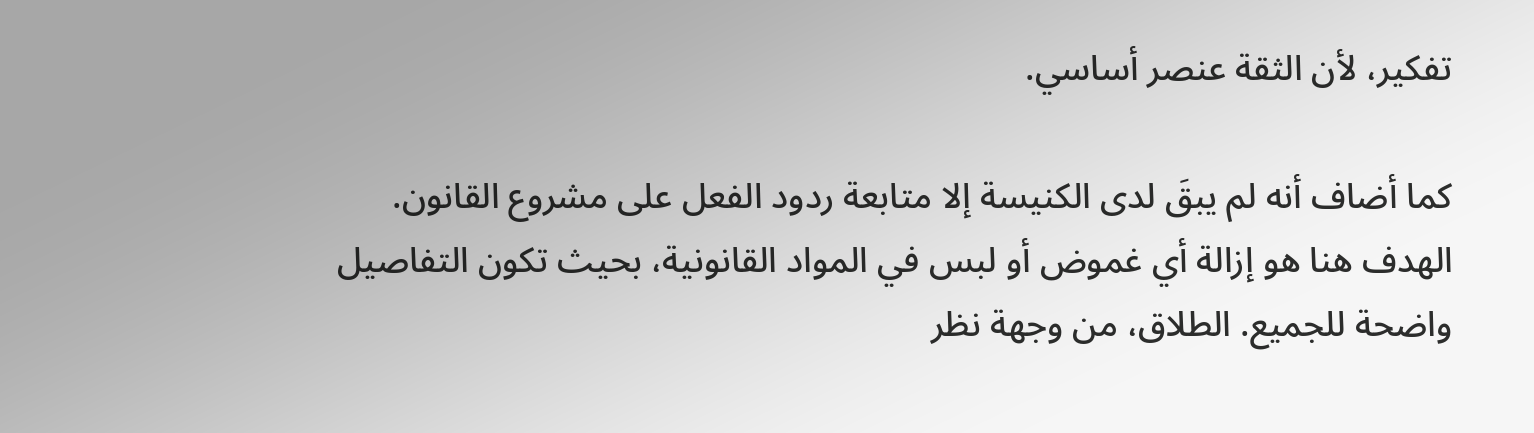تفكير، لأن الثقة عنصر أساسي.

كما أضاف أنه لم يبقَ لدى الكنيسة إلا متابعة ردود الفعل على مشروع القانون. الهدف هنا هو إزالة أي غموض أو لبس في المواد القانونية، بحيث تكون التفاصيل واضحة للجميع. الطلاق، من وجهة نظر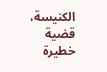الكنيسة، قضية خطيرة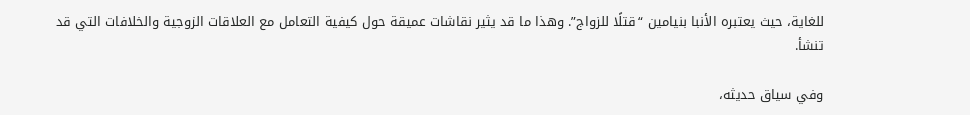للغاية، حيث يعتبره الأنبا بنيامين “قتلًا للزواج”. وهذا ما قد يثير نقاشات عميقة حول كيفية التعامل مع العلاقات الزوجية والخلافات التي قد تنشأ.

وفي سياق حديثه،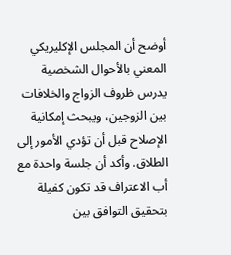أوضح أن المجلس الإكليريكي المعني بالأحوال الشخصية يدرس ظروف الزواج والخلافات بين الزوجين، ويبحث إمكانية الإصلاح قبل أن تؤدي الأمور إلى الطلاق. وأكد أن جلسة واحدة مع أب الاعتراف قد تكون كفيلة بتحقيق التوافق بين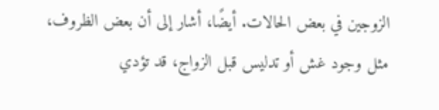الزوجين في بعض الحالات. أيضًا، أشار إلى أن بعض الظروف، مثل وجود غش أو تدليس قبل الزواج، قد تؤدي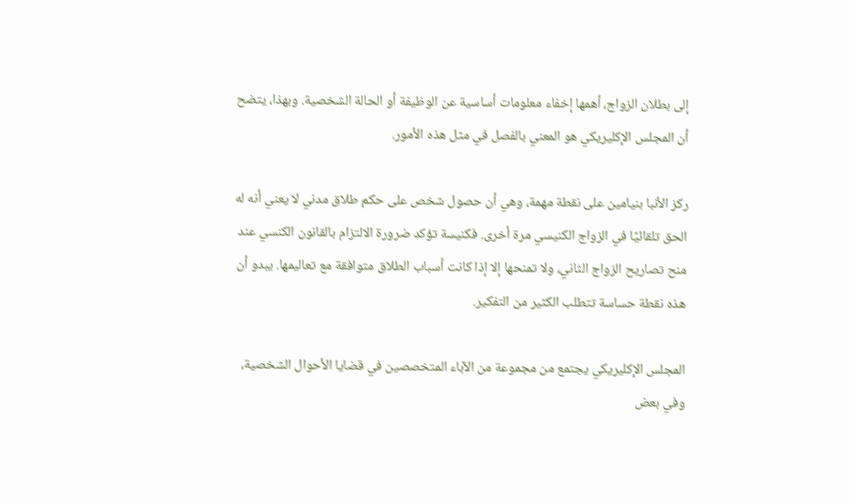إلى بطلان الزواج، أهمها إخفاء معلومات أساسية عن الوظيفة أو الحالة الشخصية. وبهذا، يتضح أن المجلس الإكليريكي هو المعني بالفصل في مثل هذه الأمور.

ركز الأنبا بنيامين على نقطة مهمة، وهي أن حصول شخص على حكم طلاق مدني لا يعني أنه له الحق تلقائيًا في الزواج الكنيسي مرة أخرى. فكنيسة تؤكد ضرورة الالتزام بالقانون الكنسي عند منح تصاريح الزواج الثاني، ولا تمنحها إلا إذا كانت أسباب الطلاق متوافقة مع تعاليمها. يبدو أن هذه نقطة حساسة تتطلب الكثير من التفكير.

المجلس الإكليريكي يجتمع من مجموعة من الآباء المتخصصين في قضايا الأحوال الشخصية، وفي بعض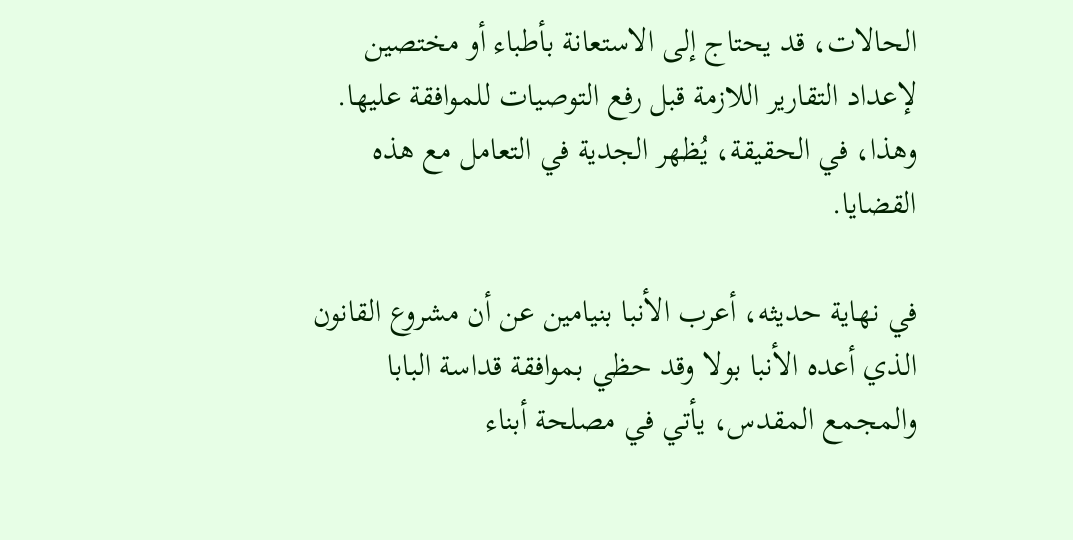الحالات، قد يحتاج إلى الاستعانة بأطباء أو مختصين لإعداد التقارير اللازمة قبل رفع التوصيات للموافقة عليها. وهذا، في الحقيقة، يُظهر الجدية في التعامل مع هذه القضايا.

في نهاية حديثه، أعرب الأنبا بنيامين عن أن مشروع القانون الذي أعده الأنبا بولا وقد حظي بموافقة قداسة البابا والمجمع المقدس، يأتي في مصلحة أبناء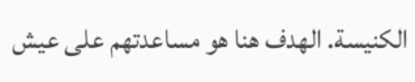الكنيسة. الهدف هنا هو مساعدتهم على عيش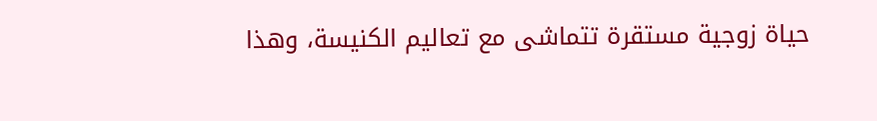حياة زوجية مستقرة تتماشى مع تعاليم الكنيسة، وهذا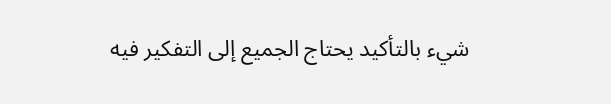شيء بالتأكيد يحتاج الجميع إلى التفكير فيه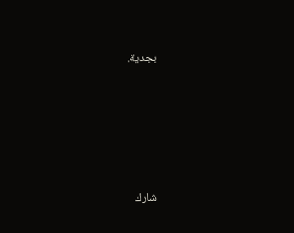بجدية.






شارك